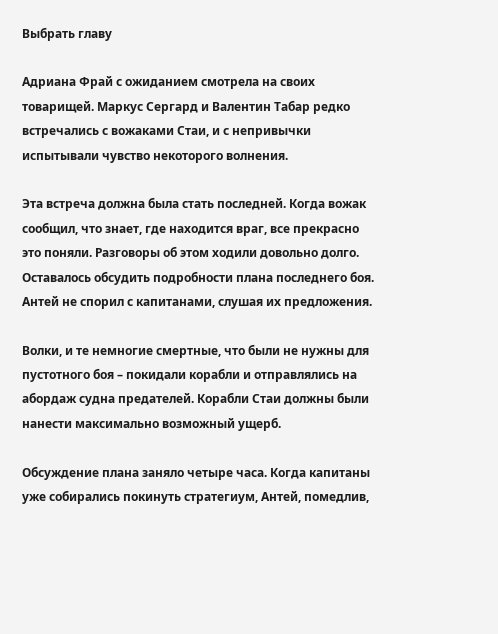Выбрать главу

Адриана Фрай с ожиданием смотрела на своих товарищей. Маркус Сергард и Валентин Табар редко встречались с вожаками Стаи, и с непривычки испытывали чувство некоторого волнения.

Эта встреча должна была стать последней. Когда вожак сообщил, что знает, где находится враг, все прекрасно это поняли. Разговоры об этом ходили довольно долго. Оставалось обсудить подробности плана последнего боя. Антей не спорил с капитанами, слушая их предложения.

Волки, и те немногие смертные, что были не нужны для пустотного боя – покидали корабли и отправлялись на абордаж судна предателей. Корабли Стаи должны были нанести максимально возможный ущерб.

Обсуждение плана заняло четыре часа. Когда капитаны уже собирались покинуть стратегиум, Антей, помедлив,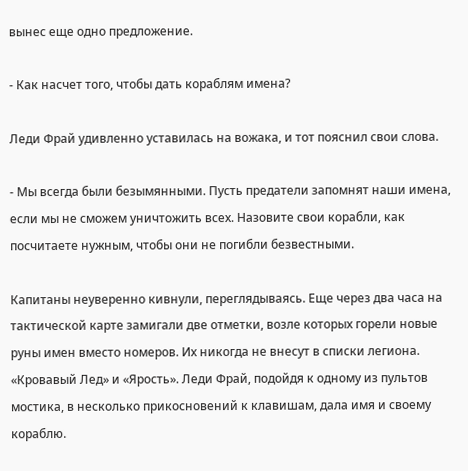вынес еще одно предложение.

- Как насчет того, чтобы дать кораблям имена?

Леди Фрай удивленно уставилась на вожака, и тот пояснил свои слова.

- Мы всегда были безымянными. Пусть предатели запомнят наши имена, если мы не сможем уничтожить всех. Назовите свои корабли, как посчитаете нужным, чтобы они не погибли безвестными.

Капитаны неуверенно кивнули, переглядываясь. Еще через два часа на тактической карте замигали две отметки, возле которых горели новые руны имен вместо номеров. Их никогда не внесут в списки легиона. «Кровавый Лед» и «Ярость». Леди Фрай, подойдя к одному из пультов мостика, в несколько прикосновений к клавишам, дала имя и своему кораблю.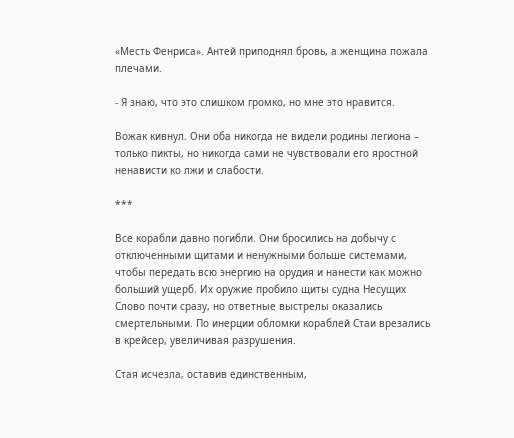«Месть Фенриса». Антей приподнял бровь, а женщина пожала плечами.

- Я знаю, что это слишком громко, но мне это нравится.

Вожак кивнул. Они оба никогда не видели родины легиона – только пикты, но никогда сами не чувствовали его яростной ненависти ко лжи и слабости.

***

Все корабли давно погибли. Они бросились на добычу с отключенными щитами и ненужными больше системами, чтобы передать всю энергию на орудия и нанести как можно больший ущерб. Их оружие пробило щиты судна Несущих Слово почти сразу, но ответные выстрелы оказались смертельными. По инерции обломки кораблей Стаи врезались в крейсер, увеличивая разрушения.

Стая исчезла, оставив единственным,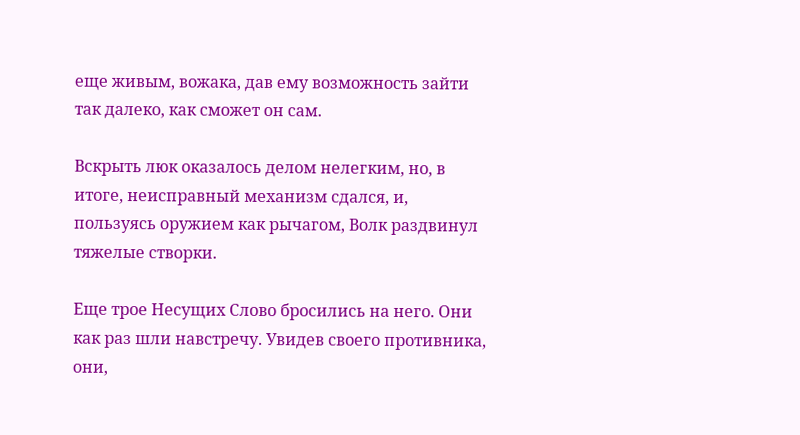еще живым, вожака, дав ему возможность зайти так далеко, как сможет он сам.

Вскрыть люк оказалось делом нелегким, но, в итоге, неисправный механизм сдался, и, пользуясь оружием как рычагом, Волк раздвинул тяжелые створки.

Еще трое Несущих Слово бросились на него. Они как раз шли навстречу. Увидев своего противника, они,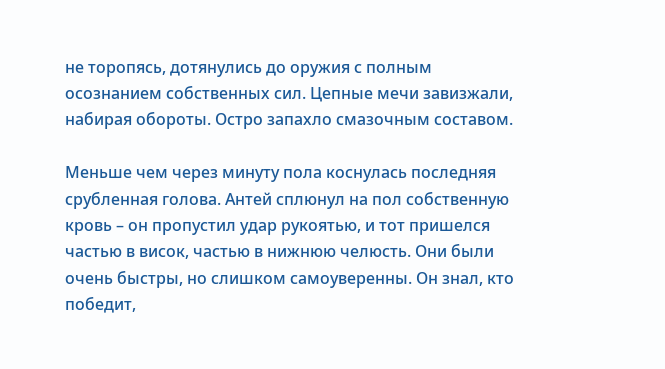не торопясь, дотянулись до оружия с полным осознанием собственных сил. Цепные мечи завизжали, набирая обороты. Остро запахло смазочным составом.

Меньше чем через минуту пола коснулась последняя срубленная голова. Антей сплюнул на пол собственную кровь – он пропустил удар рукоятью, и тот пришелся частью в висок, частью в нижнюю челюсть. Они были очень быстры, но слишком самоуверенны. Он знал, кто победит,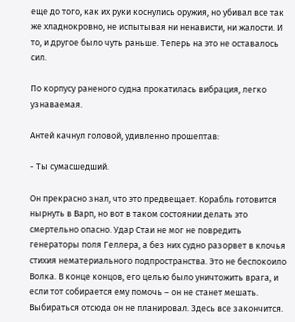еще до того, как их руки коснулись оружия, но убивал все так же хладнокровно, не испытывая ни ненависти, ни жалости. И то, и другое было чуть раньше. Теперь на это не оставалось сил.

По корпусу раненого судна прокатилась вибрация, легко узнаваемая.

Антей качнул головой, удивленно прошептав:

- Ты сумасшедший.

Он прекрасно знал, что это предвещает. Корабль готовится нырнуть в Варп, но вот в таком состоянии делать это смертельно опасно. Удар Стаи не мог не повредить генераторы поля Геллера, а без них судно разорвет в клочья стихия нематериального подпространства. Это не беспокоило Волка. В конце концов, его целью было уничтожить врага, и если тот собирается ему помочь – он не станет мешать. Выбираться отсюда он не планировал. Здесь все закончится.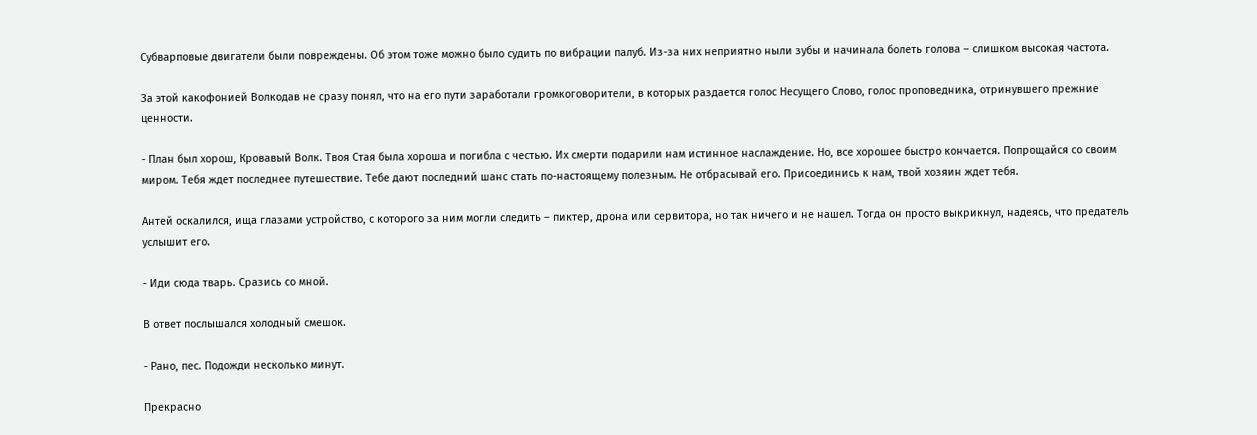Субварповые двигатели были повреждены. Об этом тоже можно было судить по вибрации палуб. Из-за них неприятно ныли зубы и начинала болеть голова – слишком высокая частота.

За этой какофонией Волкодав не сразу понял, что на его пути заработали громкоговорители, в которых раздается голос Несущего Слово, голос проповедника, отринувшего прежние ценности.

- План был хорош, Кровавый Волк. Твоя Стая была хороша и погибла с честью. Их смерти подарили нам истинное наслаждение. Но, все хорошее быстро кончается. Попрощайся со своим миром. Тебя ждет последнее путешествие. Тебе дают последний шанс стать по-настоящему полезным. Не отбрасывай его. Присоединись к нам, твой хозяин ждет тебя.

Антей оскалился, ища глазами устройство, с которого за ним могли следить – пиктер, дрона или сервитора, но так ничего и не нашел. Тогда он просто выкрикнул, надеясь, что предатель услышит его.

- Иди сюда тварь. Сразись со мной.

В ответ послышался холодный смешок.

- Рано, пес. Подожди несколько минут.

Прекрасно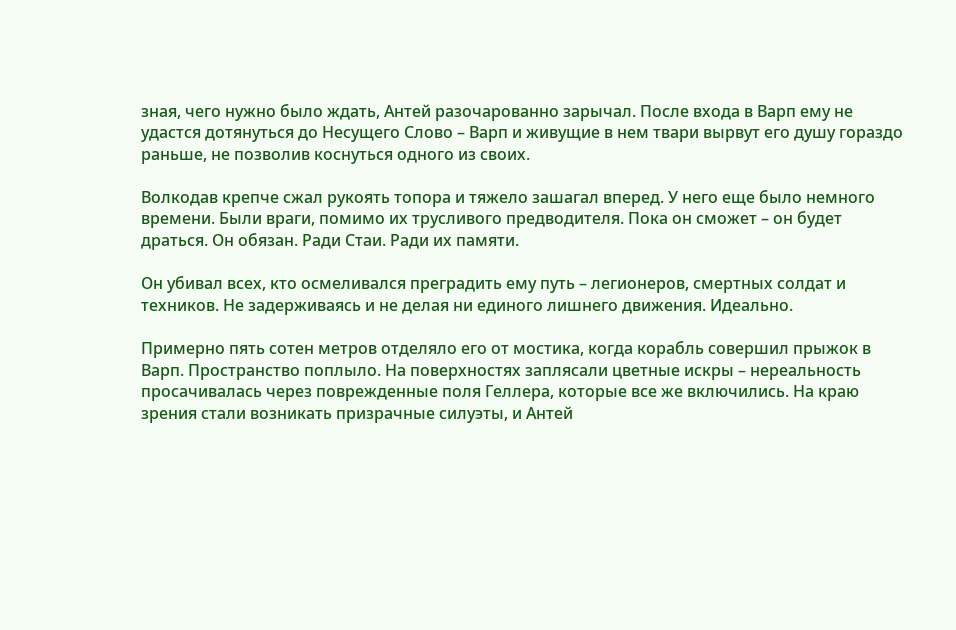зная, чего нужно было ждать, Антей разочарованно зарычал. После входа в Варп ему не удастся дотянуться до Несущего Слово – Варп и живущие в нем твари вырвут его душу гораздо раньше, не позволив коснуться одного из своих.

Волкодав крепче сжал рукоять топора и тяжело зашагал вперед. У него еще было немного времени. Были враги, помимо их трусливого предводителя. Пока он сможет – он будет драться. Он обязан. Ради Стаи. Ради их памяти.

Он убивал всех, кто осмеливался преградить ему путь – легионеров, смертных солдат и техников. Не задерживаясь и не делая ни единого лишнего движения. Идеально.

Примерно пять сотен метров отделяло его от мостика, когда корабль совершил прыжок в Варп. Пространство поплыло. На поверхностях заплясали цветные искры – нереальность просачивалась через поврежденные поля Геллера, которые все же включились. На краю зрения стали возникать призрачные силуэты, и Антей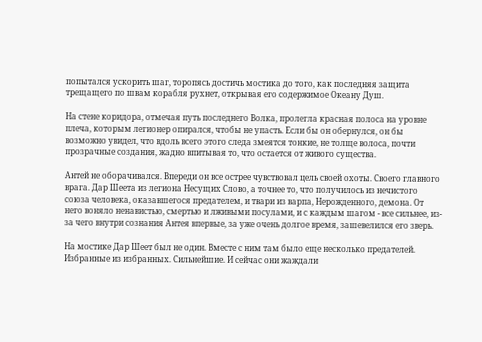попытался ускорить шаг, торопясь достичь мостика до того, как последняя защита трещащего по швам корабля рухнет, открывая его содержимое Океану Душ.

На стене коридора, отмечая путь последнего Волка, пролегла красная полоса на уровне плеча, которым легионер опирался, чтобы не упасть. Если бы он обернулся, он бы возможно увидел, что вдоль всего этого следа змеятся тонкие, не толще волоса, почти прозрачные создания, жадно впитывая то, что остается от живого существа.

Антей не оборачивался. Впереди он все острее чувствовал цель своей охоты. Своего главного врага. Дар Шеета из легиона Несущих Слово, а точнее то, что получилось из нечистого союза человека, оказавшегося предателем, и твари из варпа, Нерожденного, демона. От него воняло ненавистью, смертью и лживыми посулами, и с каждым шагом - все сильнее, из-за чего внутри сознания Антея впервые, за уже очень долгое время, зашевелился его зверь.

На мостике Дар Шеет был не один. Вместе с ним там было еще несколько предателей. Избранные из избранных. Сильнейшие. И сейчас они жаждали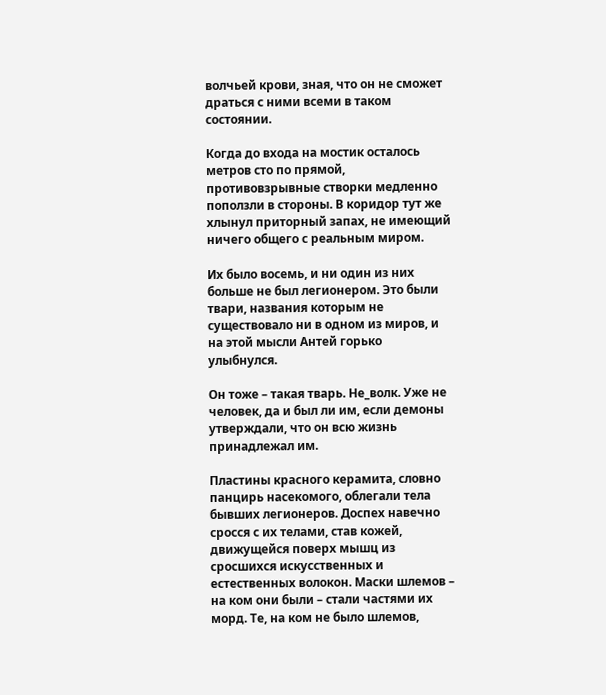волчьей крови, зная, что он не сможет драться с ними всеми в таком состоянии.

Когда до входа на мостик осталось метров сто по прямой, противовзрывные створки медленно поползли в стороны. В коридор тут же хлынул приторный запах, не имеющий ничего общего с реальным миром.

Их было восемь, и ни один из них больше не был легионером. Это были твари, названия которым не существовало ни в одном из миров, и на этой мысли Антей горько улыбнулся.

Он тоже – такая тварь. Не_волк. Уже не человек, да и был ли им, если демоны утверждали, что он всю жизнь принадлежал им.

Пластины красного керамита, словно панцирь насекомого, облегали тела бывших легионеров. Доспех навечно сросся с их телами, став кожей, движущейся поверх мышц из сросшихся искусственных и естественных волокон. Маски шлемов – на ком они были – стали частями их морд. Те, на ком не было шлемов,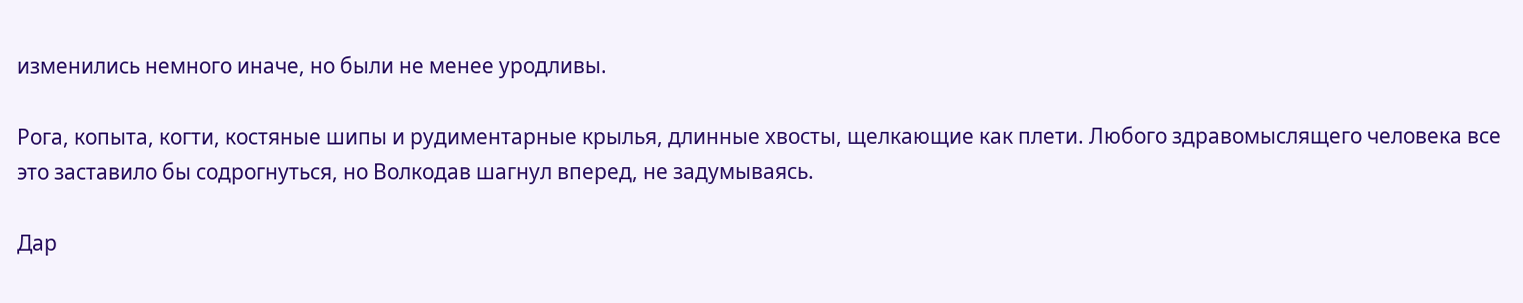изменились немного иначе, но были не менее уродливы.

Рога, копыта, когти, костяные шипы и рудиментарные крылья, длинные хвосты, щелкающие как плети. Любого здравомыслящего человека все это заставило бы содрогнуться, но Волкодав шагнул вперед, не задумываясь.

Дар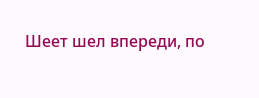Шеет шел впереди, по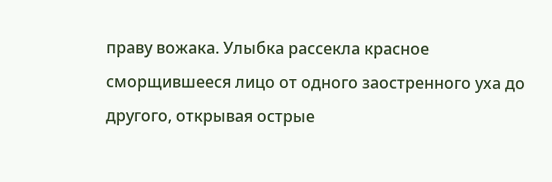праву вожака. Улыбка рассекла красное сморщившееся лицо от одного заостренного уха до другого, открывая острые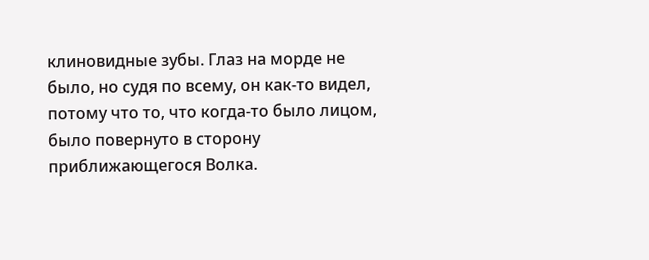клиновидные зубы. Глаз на морде не было, но судя по всему, он как-то видел, потому что то, что когда-то было лицом, было повернуто в сторону приближающегося Волка.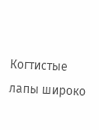Когтистые лапы широко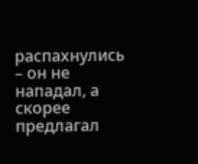распахнулись – он не нападал, а скорее предлагал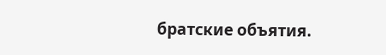братские объятия.